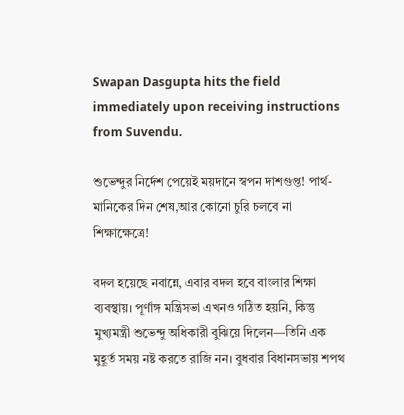Swapan Dasgupta hits the field immediately upon receiving instructions from Suvendu.

শুভেন্দুর নির্দেশ পেয়েই ময়দানে স্বপন দাশগুপ্ত! পার্থ-মানিকের দিন শেষ,আর কোনো চুরি চলবে না শিক্ষাক্ষেত্রে!

বদল হয়েছে নবান্নে, এবার বদল হবে বাংলার শিক্ষা ব্যবস্থায়। পূর্ণাঙ্গ মন্ত্রিসভা এখনও গঠিত হয়নি, কিন্তু মুখ্যমন্ত্রী শুভেন্দু অধিকারী বুঝিয়ে দিলেন—তিনি এক মুহূর্ত সময় নষ্ট করতে রাজি নন। বুধবার বিধানসভায় শপথ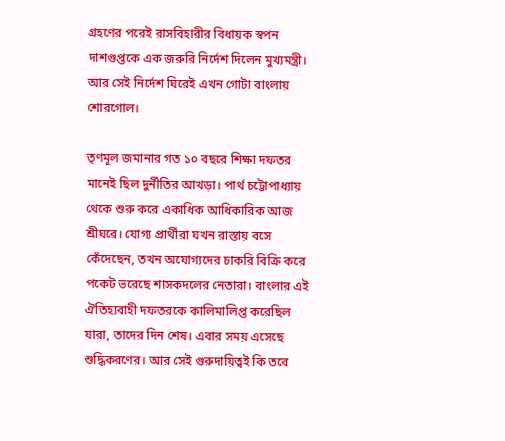গ্রহণের পরেই রাসবিহারীর বিধায়ক স্বপন দাশগুপ্তকে এক জরুরি নির্দেশ দিলেন মুখ্যমন্ত্রী। আর সেই নির্দেশ ঘিরেই এখন গোটা বাংলায় শোরগোল।

তৃণমূল জমানার গত ১০ বছরে শিক্ষা দফতর মানেই ছিল দুর্নীতির আখড়া। পার্থ চট্টোপাধ্যায় থেকে শুরু করে একাধিক আধিকারিক আজ শ্রীঘরে। যোগ্য প্রার্থীরা যখন রাস্তায় বসে কেঁদেছেন, তখন অযোগ্যদের চাকরি বিক্রি করে পকেট ভরেছে শাসকদলের নেতারা। বাংলার এই ঐতিহ্যবাহী দফতরকে কালিমালিপ্ত করেছিল যারা, তাদের দিন শেষ। এবার সময় এসেছে শুদ্ধিকরণের। আর সেই গুরুদায়িত্বই কি তবে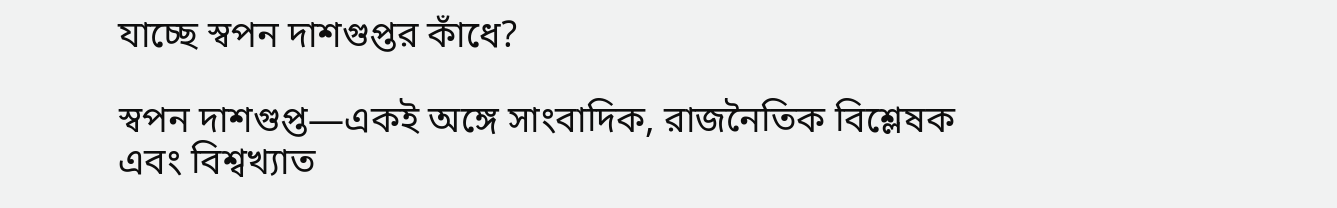যাচ্ছে স্বপন দাশগুপ্তর কাঁধে?

স্বপন দাশগুপ্ত—একই অঙ্গে সাংবাদিক, রাজনৈতিক বিশ্লেষক এবং বিশ্বখ্যাত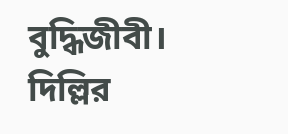বুদ্ধিজীবী। দিল্লির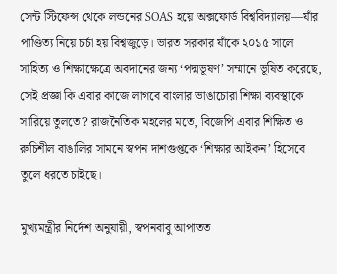সেন্ট স্টিফেন্স থেকে লন্ডনের SOAS হয়ে অক্সফোর্ড বিশ্ববিদ্যালয়—যাঁর পাণ্ডিত্য নিয়ে চর্চা হয় বিশ্বজুড়ে। ভারত সরকার যাঁকে ২০১৫ সালে সাহিত্য ও শিক্ষাক্ষেত্রে অবদানের জন্য ‘পদ্মভূষণ’ সম্মানে ভূষিত করেছে, সেই প্রজ্ঞা কি এবার কাজে লাগবে বাংলার ভাঙাচোরা শিক্ষা ব্যবস্থাকে সারিয়ে তুলতে? রাজনৈতিক মহলের মতে, বিজেপি এবার শিক্ষিত ও রুচিশীল বাঙালির সামনে স্বপন দাশগুপ্তকে ‘শিক্ষার আইকন’ হিসেবে তুলে ধরতে চাইছে।

মুখ্যমন্ত্রীর নির্দেশ অনুযায়ী, স্বপনবাবু আপাতত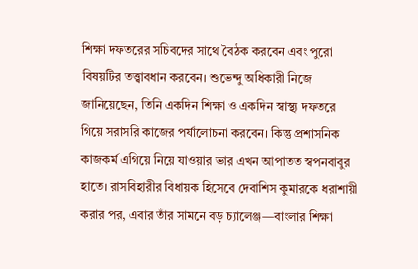শিক্ষা দফতরের সচিবদের সাথে বৈঠক করবেন এবং পুরো বিষয়টির তত্ত্বাবধান করবেন। শুভেন্দু অধিকারী নিজে জানিয়েছেন, তিনি একদিন শিক্ষা ও একদিন স্বাস্থ্য দফতরে গিয়ে সরাসরি কাজের পর্যালোচনা করবেন। কিন্তু প্রশাসনিক কাজকর্ম এগিয়ে নিয়ে যাওয়ার ভার এখন আপাতত স্বপনবাবুর হাতে। রাসবিহারীর বিধায়ক হিসেবে দেবাশিস কুমারকে ধরাশায়ী করার পর, এবার তাঁর সামনে বড় চ্যালেঞ্জ—বাংলার শিক্ষা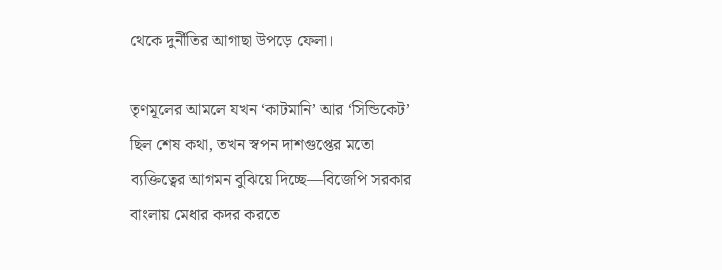থেকে দুর্নীতির আগাছা উপড়ে ফেলা।

তৃণমূলের আমলে যখন ‘কাটমানি’ আর ‘সিন্ডিকেট’ ছিল শেষ কথা, তখন স্বপন দাশগুপ্তের মতো ব্যক্তিত্বের আগমন বুঝিয়ে দিচ্ছে—বিজেপি সরকার বাংলায় মেধার কদর করতে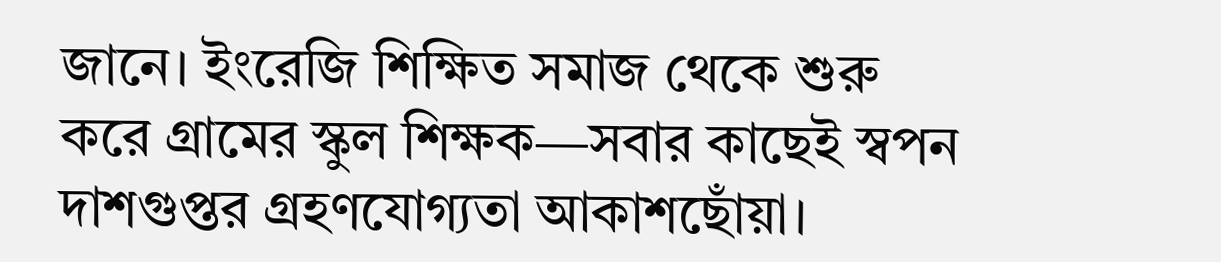জানে। ইংরেজি শিক্ষিত সমাজ থেকে শুরু করে গ্রামের স্কুল শিক্ষক—সবার কাছেই স্বপন দাশগুপ্তর গ্রহণযোগ্যতা আকাশছোঁয়া।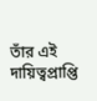তাঁর এই দায়িত্বপ্রাপ্তি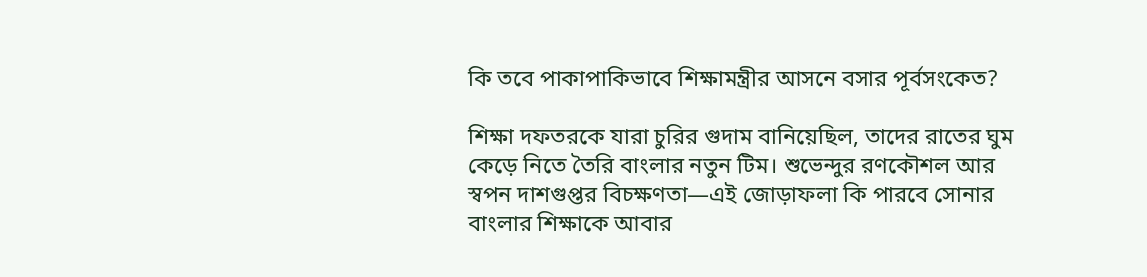কি তবে পাকাপাকিভাবে শিক্ষামন্ত্রীর আসনে বসার পূর্বসংকেত?

শিক্ষা দফতরকে যারা চুরির গুদাম বানিয়েছিল, তাদের রাতের ঘুম কেড়ে নিতে তৈরি বাংলার নতুন টিম। শুভেন্দুর রণকৌশল আর স্বপন দাশগুপ্তর বিচক্ষণতা—এই জোড়াফলা কি পারবে সোনার বাংলার শিক্ষাকে আবার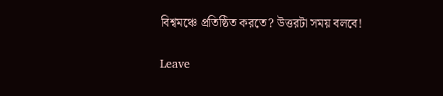বিশ্বমঞ্চে প্রতিষ্ঠিত করতে? উত্তরটা সময় বলবে!

Leave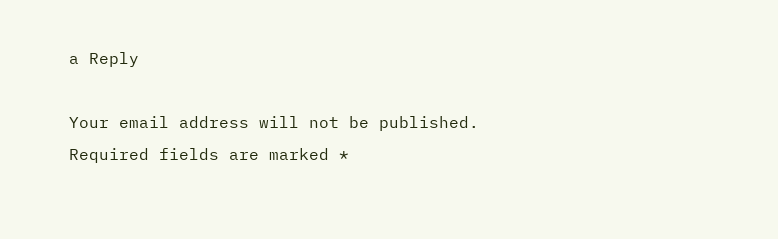a Reply

Your email address will not be published. Required fields are marked *